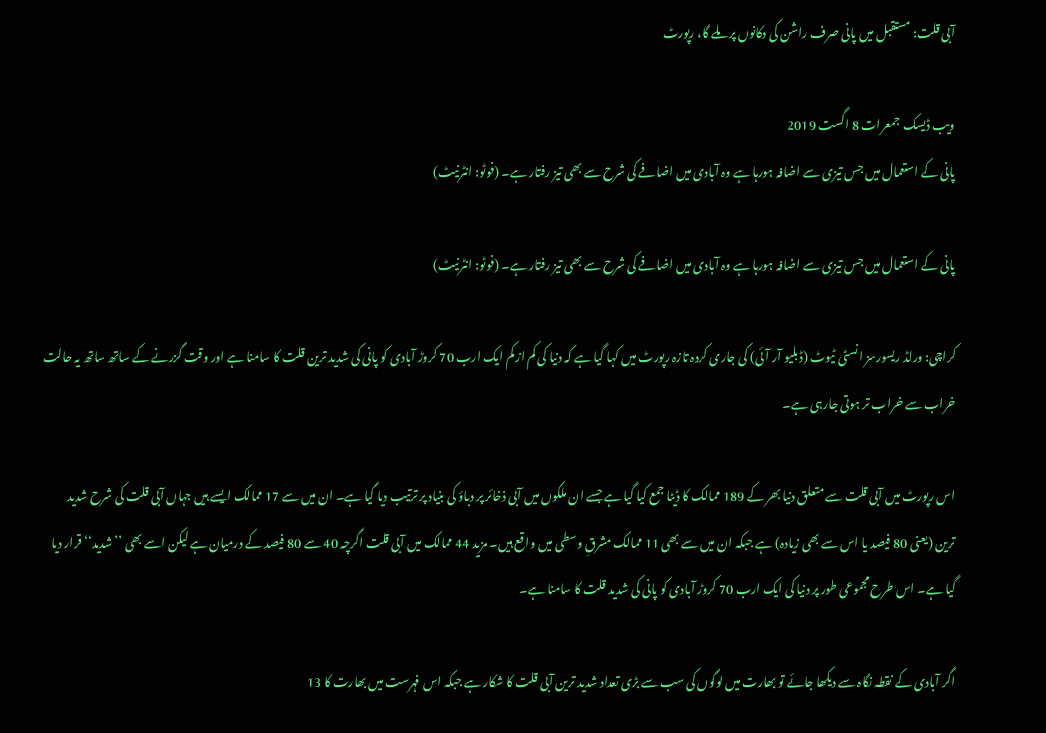آبی قلت: مستقبل میں پانی صرف راشن کی دکانوں پر ملے گا، رپورٹ

ویب ڈیسک  جمعرات 8 اگست 2019
پانی کے استعمال میں جس تیزی سے اضافہ ہورہا ہے وہ آبادی میں اضافے کی شرح سے بھی تیز رفتار ہے۔ (فوٹو: انٹرنیٹ)

پانی کے استعمال میں جس تیزی سے اضافہ ہورہا ہے وہ آبادی میں اضافے کی شرح سے بھی تیز رفتار ہے۔ (فوٹو: انٹرنیٹ)

کراچی: ورلڈ ریسورسز انسٹی ٹیوٹ (ڈبلیو آر آئی) کی جاری کردہ تازہ رپورٹ میں کہا گیا ہے کہ دنیا کی کم از کم ایک ارب 70 کروڑ آبادی کو پانی کی شدید ترین قلت کا سامنا ہے اور وقت گزرنے کے ساتھ ساتھ یہ حالت خراب سے خراب تر ہوتی جارہی ہے۔

اس رپورٹ میں آبی قلت سے متعلق دنیا بھر کے 189 ممالک کا ڈیٹا جمع کیا گیا ہے جسے ان ملکوں میں آبی ذخائر پر دباؤ کی بنیاد پر ترتیب دیا گیا ہے۔ ان میں سے 17 ممالک ایسے ہیں جہاں آبی قلت کی شرح شدید ترین (یعنی 80 فیصد یا اس سے بھی زیادہ) ہے جبکہ ان میں سے بھی 11 ممالک مشرقِ وسطی میں واقع ہیں۔ مزید 44 ممالک میں آبی قلت اگرچہ 40 سے 80 فیصد کے درمیان ہے لیکن اسے بھی ’’شدید‘‘ قرار دیا گیا ہے۔ اس طرح مجموعی طور پر دنیا کی ایک ارب 70 کروڑ آبادی کو پانی کی شدید قلت کا سامنا ہے۔

اگر آبادی کے نقطہ نگاہ سے دیکھا جائے تو بھارت میں لوگوں کی سب سے بڑی تعداد شدید ترین آبی قلت کا شکار ہے جبکہ اس فہرست میں بھارت کا 13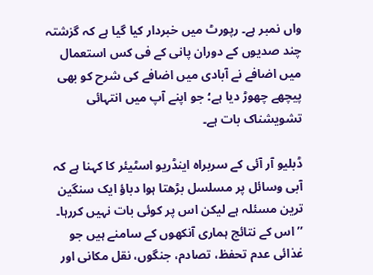واں نمبر ہے۔ رپورٹ میں خبردار کیا گیا ہے کہ گزشتہ چند صدیوں کے دوران پانی کے فی کس استعمال میں اضافے نے آبادی میں اضافے کی شرح کو بھی پیچھے چھوڑ دیا ہے؛ جو اپنے آپ میں انتہائی تشویشناک بات ہے۔

ڈبلیو آر آئی کے سربراہ اینڈریو اسٹیئر کا کہنا ہے کہ آبی وسائل پر مسلسل بڑھتا ہوا دباؤ ایک سنگین ترین مسئلہ ہے لیکن اس پر کوئی بات نہیں کررہا۔ ’’اس کے نتائج ہماری آنکھوں کے سامنے ہیں جو غذائی عدم تحفظ، تصادم، جنگوں، نقل مکانی اور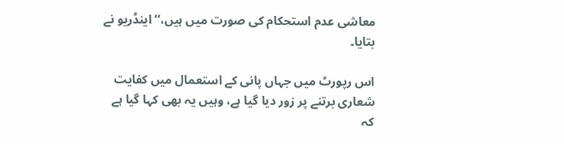معاشی عدم استحکام کی صورت میں ہیں،‘‘ اینڈریو نے بتایا۔

اس رپورٹ میں جہاں پانی کے استعمال میں کفایت شعاری برتنے پر زور دیا گیا ہے، وہیں یہ بھی کہا گیا ہے کہ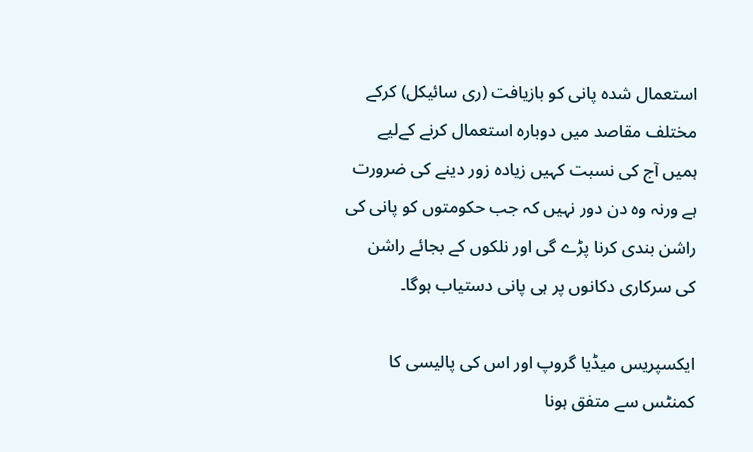استعمال شدہ پانی کو بازیافت (ری سائیکل) کرکے مختلف مقاصد میں دوبارہ استعمال کرنے کےلیے ہمیں آج کی نسبت کہیں زیادہ زور دینے کی ضرورت ہے ورنہ وہ دن دور نہیں کہ جب حکومتوں کو پانی کی راشن بندی کرنا پڑے گی اور نلکوں کے بجائے راشن کی سرکاری دکانوں پر ہی پانی دستیاب ہوگا۔

ایکسپریس میڈیا گروپ اور اس کی پالیسی کا کمنٹس سے متفق ہونا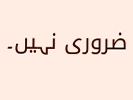ضروری نہیں۔